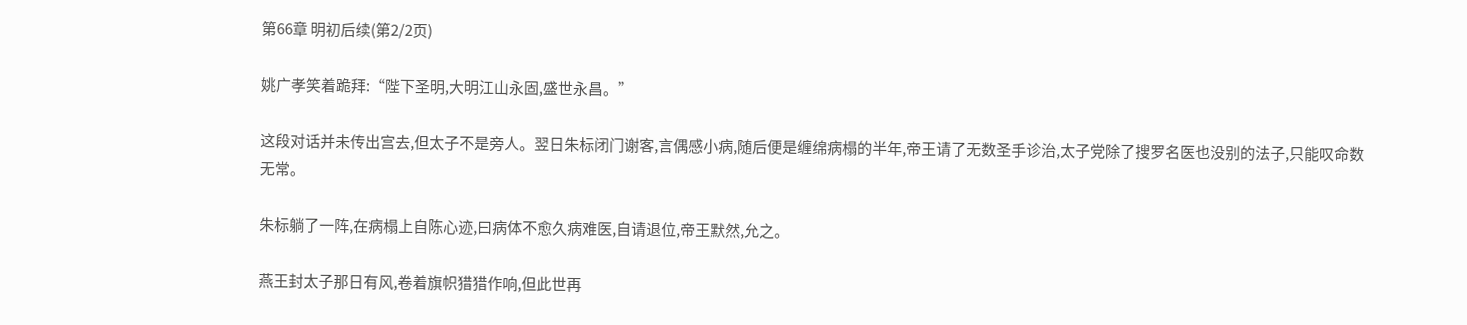第66章 明初后续(第2/2页)

姚广孝笑着跪拜:“陛下圣明,大明江山永固,盛世永昌。”

这段对话并未传出宫去,但太子不是旁人。翌日朱标闭门谢客,言偶感小病,随后便是缠绵病榻的半年,帝王请了无数圣手诊治,太子党除了搜罗名医也没别的法子,只能叹命数无常。

朱标躺了一阵,在病榻上自陈心迹,曰病体不愈久病难医,自请退位,帝王默然,允之。

燕王封太子那日有风,卷着旗帜猎猎作响,但此世再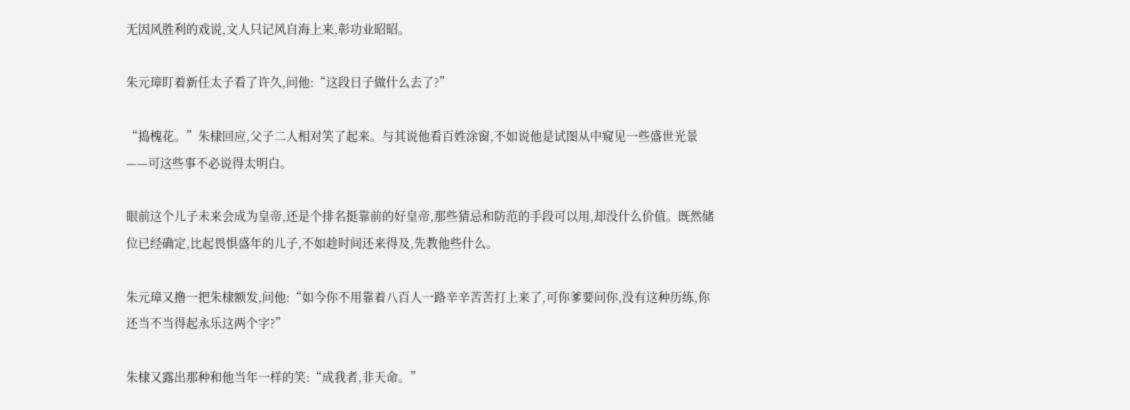无因风胜利的戏说,文人只记风自海上来,彰功业昭昭。

朱元璋盯着新任太子看了许久,问他:“这段日子做什么去了?”

“捣槐花。”朱棣回应,父子二人相对笑了起来。与其说他看百姓涂窗,不如说他是试图从中窥见一些盛世光景——可这些事不必说得太明白。

眼前这个儿子未来会成为皇帝,还是个排名挺靠前的好皇帝,那些猜忌和防范的手段可以用,却没什么价值。既然储位已经确定,比起畏惧盛年的儿子,不如趁时间还来得及,先教他些什么。

朱元璋又撸一把朱棣额发,问他:“如今你不用靠着八百人一路辛辛苦苦打上来了,可你爹要问你,没有这种历练,你还当不当得起永乐这两个字?”

朱棣又露出那种和他当年一样的笑:“成我者,非天命。”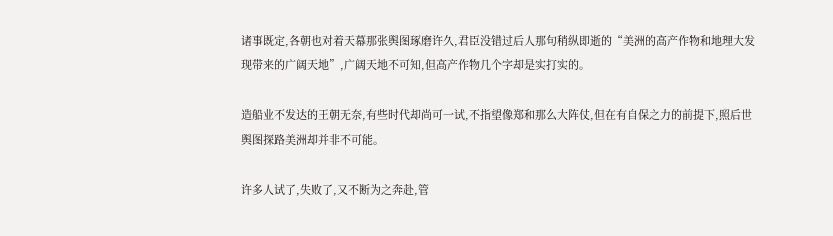诸事既定,各朝也对着天幕那张舆图琢磨许久,君臣没错过后人那句稍纵即逝的“美洲的高产作物和地理大发现带来的广阔天地”,广阔天地不可知,但高产作物几个字却是实打实的。

造船业不发达的王朝无奈,有些时代却尚可一试,不指望像郑和那么大阵仗,但在有自保之力的前提下,照后世舆图探路美洲却并非不可能。

许多人试了,失败了,又不断为之奔赴,管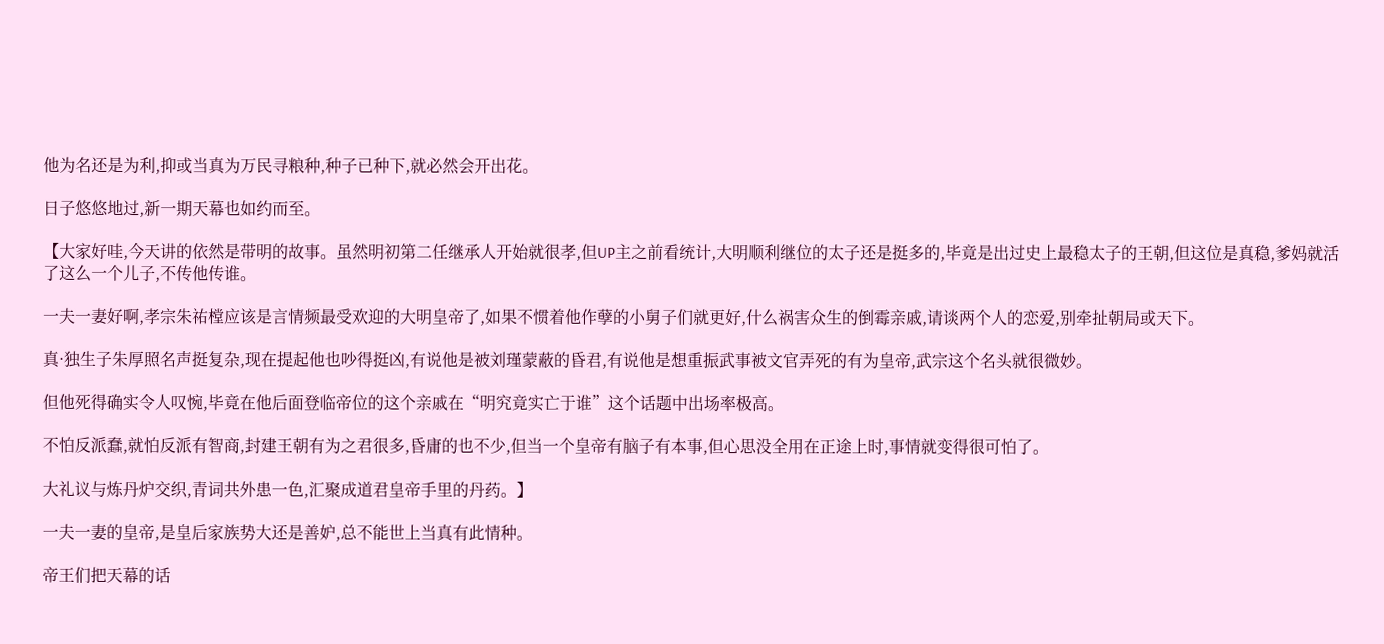他为名还是为利,抑或当真为万民寻粮种,种子已种下,就必然会开出花。

日子悠悠地过,新一期天幕也如约而至。

【大家好哇,今天讲的依然是带明的故事。虽然明初第二任继承人开始就很孝,但UP主之前看统计,大明顺利继位的太子还是挺多的,毕竟是出过史上最稳太子的王朝,但这位是真稳,爹妈就活了这么一个儿子,不传他传谁。

一夫一妻好啊,孝宗朱祐樘应该是言情频最受欢迎的大明皇帝了,如果不惯着他作孽的小舅子们就更好,什么祸害众生的倒霉亲戚,请谈两个人的恋爱,别牵扯朝局或天下。

真·独生子朱厚照名声挺复杂,现在提起他也吵得挺凶,有说他是被刘瑾蒙蔽的昏君,有说他是想重振武事被文官弄死的有为皇帝,武宗这个名头就很微妙。

但他死得确实令人叹惋,毕竟在他后面登临帝位的这个亲戚在“明究竟实亡于谁”这个话题中出场率极高。

不怕反派蠢,就怕反派有智商,封建王朝有为之君很多,昏庸的也不少,但当一个皇帝有脑子有本事,但心思没全用在正途上时,事情就变得很可怕了。

大礼议与炼丹炉交织,青词共外患一色,汇聚成道君皇帝手里的丹药。】

一夫一妻的皇帝,是皇后家族势大还是善妒,总不能世上当真有此情种。

帝王们把天幕的话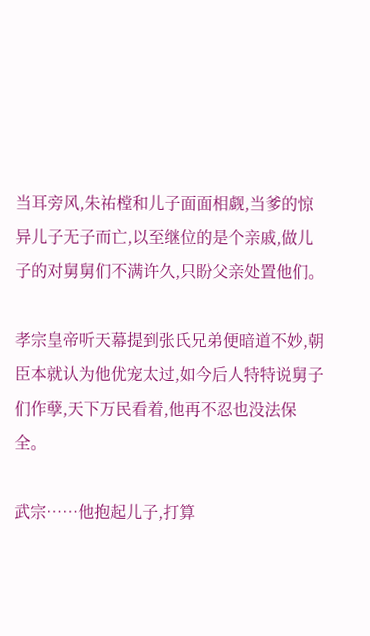当耳旁风,朱祐樘和儿子面面相觑,当爹的惊异儿子无子而亡,以至继位的是个亲戚,做儿子的对舅舅们不满许久,只盼父亲处置他们。

孝宗皇帝听天幕提到张氏兄弟便暗道不妙,朝臣本就认为他优宠太过,如今后人特特说舅子们作孽,天下万民看着,他再不忍也没法保全。

武宗……他抱起儿子,打算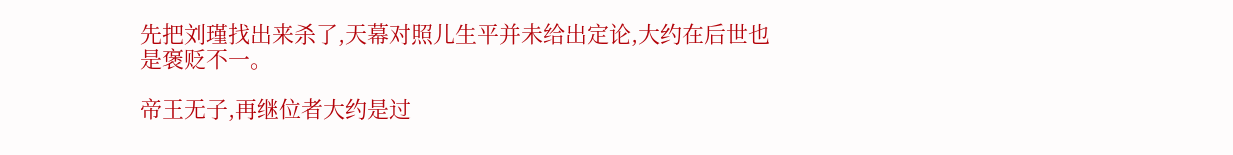先把刘瑾找出来杀了,天幕对照儿生平并未给出定论,大约在后世也是褒贬不一。

帝王无子,再继位者大约是过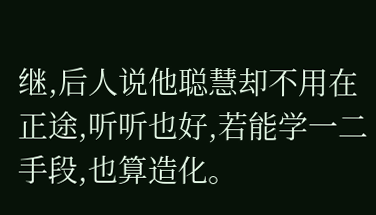继,后人说他聪慧却不用在正途,听听也好,若能学一二手段,也算造化。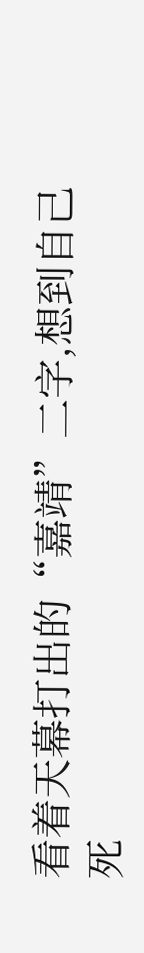看着天幕打出的“嘉靖”二字,想到自己死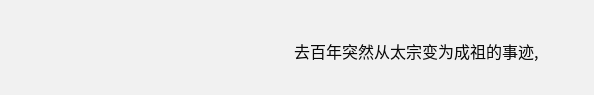去百年突然从太宗变为成祖的事迹,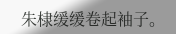朱棣缓缓卷起袖子。